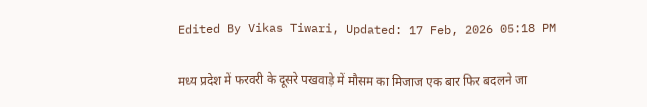Edited By Vikas Tiwari, Updated: 17 Feb, 2026 05:18 PM

मध्य प्रदेश में फरवरी के दूसरे पखवाड़े में मौसम का मिजाज एक बार फिर बदलने जा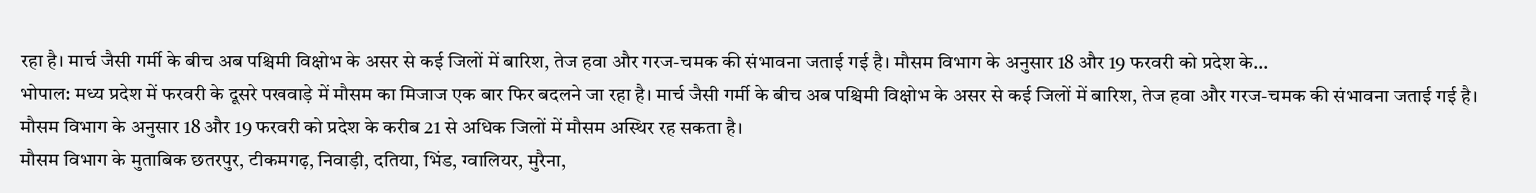रहा है। मार्च जैसी गर्मी के बीच अब पश्चिमी विक्षोभ के असर से कई जिलों में बारिश, तेज हवा और गरज-चमक की संभावना जताई गई है। मौसम विभाग के अनुसार 18 और 19 फरवरी को प्रदेश के...
भोपाल: मध्य प्रदेश में फरवरी के दूसरे पखवाड़े में मौसम का मिजाज एक बार फिर बदलने जा रहा है। मार्च जैसी गर्मी के बीच अब पश्चिमी विक्षोभ के असर से कई जिलों में बारिश, तेज हवा और गरज-चमक की संभावना जताई गई है। मौसम विभाग के अनुसार 18 और 19 फरवरी को प्रदेश के करीब 21 से अधिक जिलों में मौसम अस्थिर रह सकता है।
मौसम विभाग के मुताबिक छतरपुर, टीकमगढ़, निवाड़ी, दतिया, भिंड, ग्वालियर, मुरैना,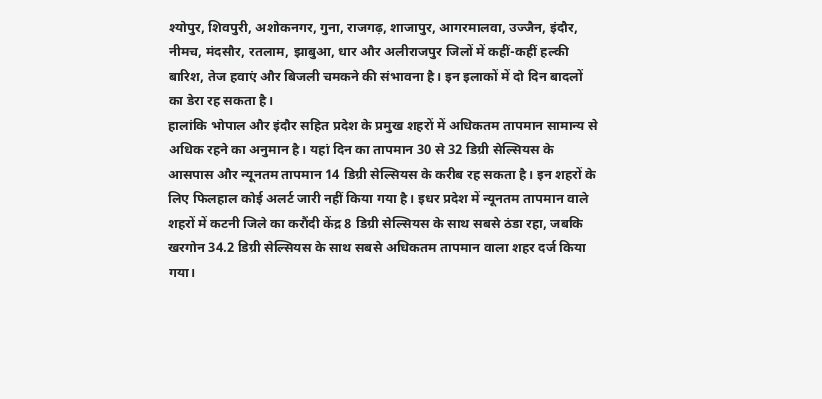श्योपुर, शिवपुरी, अशोकनगर, गुना, राजगढ़, शाजापुर, आगरमालवा, उज्जैन, इंदौर, नीमच, मंदसौर, रतलाम, झाबुआ, धार और अलीराजपुर जिलों में कहीं-कहीं हल्की बारिश, तेज हवाएं और बिजली चमकने की संभावना है। इन इलाकों में दो दिन बादलों का डेरा रह सकता है।
हालांकि भोपाल और इंदौर सहित प्रदेश के प्रमुख शहरों में अधिकतम तापमान सामान्य से अधिक रहने का अनुमान है। यहां दिन का तापमान 30 से 32 डिग्री सेल्सियस के आसपास और न्यूनतम तापमान 14 डिग्री सेल्सियस के करीब रह सकता है। इन शहरों के लिए फिलहाल कोई अलर्ट जारी नहीं किया गया है। इधर प्रदेश में न्यूनतम तापमान वाले शहरों में कटनी जिले का करौंदी केंद्र 8 डिग्री सेल्सियस के साथ सबसे ठंडा रहा, जबकि खरगोन 34.2 डिग्री सेल्सियस के साथ सबसे अधिकतम तापमान वाला शहर दर्ज किया गया।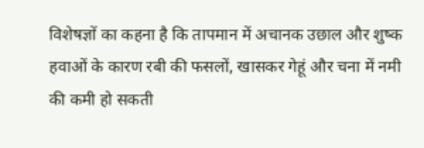विशेषज्ञों का कहना है कि तापमान में अचानक उछाल और शुष्क हवाओं के कारण रबी की फसलों, खासकर गेहूं और चना में नमी की कमी हो सकती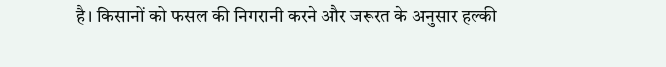है। किसानों को फसल की निगरानी करने और जरूरत के अनुसार हल्की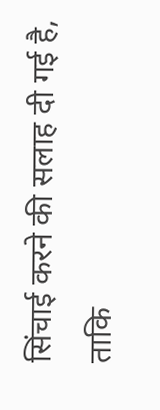सिंचाई करने की सलाह दी गई है, ताकि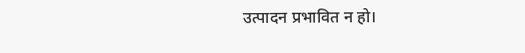उत्पादन प्रभावित न हो।